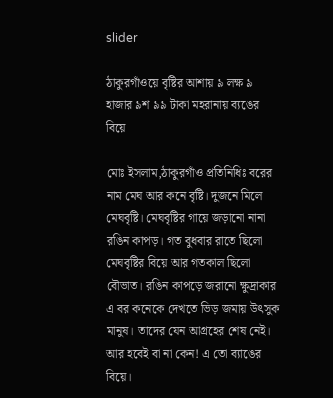slider

ঠাকুরগাঁওয়ে বৃষ্টির আশায় ৯ লক্ষ ৯ হাজার ৯শ ৯৯ টাকা মহরানায় ব্যঙের বিয়ে

মোঃ ইসলাম,ঠাকুরগাঁও প্রতিনিধিঃ বরের নাম মেঘ আর কনে বৃষ্টি। দুজনে মিলে মেঘবৃষ্টি। মেঘবৃষ্টির গায়ে জড়ানো নানা রঙিন কাপড়। গত বুধবার রাতে ছিলো মেঘবৃষ্টির বিয়ে আর গতকাল ছিলো বৌভাত। রঙিন কাপড়ে জরানো ক্ষুদ্রাকার এ বর কনেকে দেখতে ভিড় জমায় উৎসুক মানুষ। তাদের যেন আগ্রহের শেষ নেই। আর হবেই বা না কেন! এ তো ব্যাঙের বিয়ে।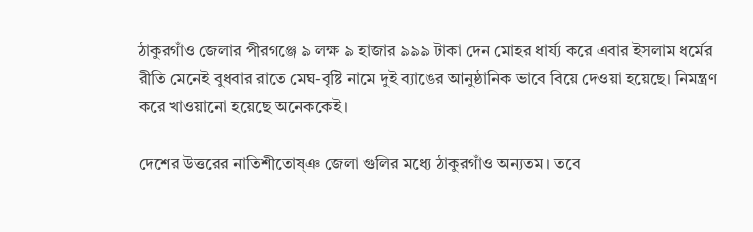ঠাকুরগাঁও জেলার পীরগঞ্জে ৯ লক্ষ ৯ হাজার ৯৯৯ টাকা দেন মোহর ধার্য্য করে এবার ইসলাম ধর্মের রীতি মেনেই বুধবার রাতে মেঘ-বৃষ্টি নামে দুই ব্যাঙের আনুষ্ঠানিক ভাবে বিয়ে দেওয়া হয়েছে। নিমন্ত্রণ করে খাওয়ানো হয়েছে অনেককেই।

দেশের উত্তরের নাতিশীতোষ্ঞ জেলা গুলির মধ্যে ঠাকুরগাঁও অন্যতম। তবে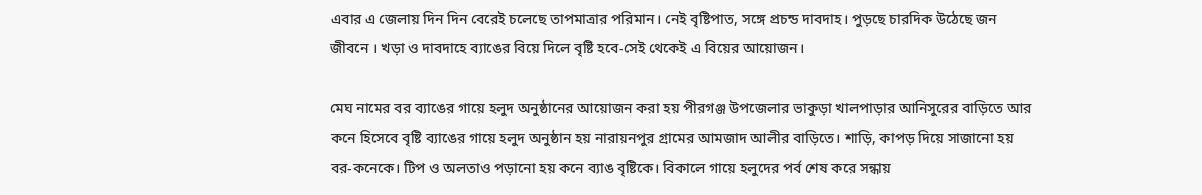এবার এ জেলায় দিন দিন বেরেই চলেছে তাপমাত্রার পরিমান। নেই বৃষ্টিপাত, সঙ্গে প্রচন্ড দাবদাহ। পুড়ছে চারদিক উঠেছে জন জীবনে । খড়া ও দাবদাহে ব্যাঙের বিয়ে দিলে বৃষ্টি হবে-সেই থেকেই এ বিয়ের আয়োজন।

মেঘ নামের বর ব্যাঙের গায়ে হলুদ অনুষ্ঠানের আয়োজন করা হয় পীরগঞ্জ উপজেলার ভাকুড়া খালপাড়ার আনিসুরের বাড়িতে আর কনে হিসেবে বৃষ্টি ব্যাঙের গায়ে হলুদ অনুষ্ঠান হয় নারায়নপুর গ্রামের আমজাদ আলীর বাড়িতে। শাড়ি, কাপড় দিয়ে সাজানো হয় বর-কনেকে। টিপ ও অলতাও পড়ানো হয় কনে ব্যাঙ বৃষ্টিকে। বিকালে গায়ে হলুদের পর্ব শেষ করে সন্ধায়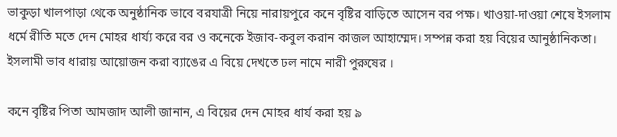ভাকুড়া খালপাড়া থেকে অনুষ্ঠানিক ভাবে বরযাত্রী নিয়ে নারায়পুরে কনে বৃষ্টির বাড়িতে আসেন বর পক্ষ। খাওয়া-দাওয়া শেষে ইসলাম ধর্মে রীতি মতে দেন মোহর ধার্য্য করে বর ও কনেকে ইজাব-কবুল করান কাজল আহাম্মেদ। সম্পন্ন করা হয় বিয়ের আনুষ্ঠানিকতা। ইসলামী ভাব ধারায় আয়োজন করা ব্যাঙের এ বিয়ে দেখতে ঢল নামে নারী পুরুষের ।

কনে বৃষ্টির পিতা আমজাদ আলী জানান, এ বিয়ের দেন মোহর ধার্য করা হয় ৯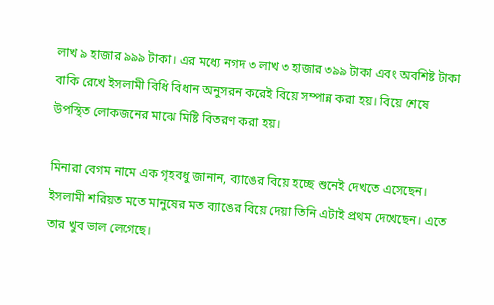লাখ ৯ হাজার ৯৯৯ টাকা। এর মধ্যে নগদ ৩ লাখ ৩ হাজার ৩৯৯ টাকা এবং অবশিষ্ট টাকা বাকি রেখে ইসলামী বিধি বিধান অনুসরন করেই বিয়ে সম্পান্ন করা হয়। বিয়ে শেষে উপস্থিত লোকজনের মাঝে মিষ্টি বিতরণ করা হয়।

মিনারা বেগম নামে এক গৃহবধু জানান, ব্যাঙের বিয়ে হচ্ছে শুনেই দেখতে এসেছেন। ইসলামী শরিয়ত মতে মানুষের মত ব্যাঙের বিয়ে দেয়া তিনি এটাই প্রথম দেখেছেন। এতে তার খুব ভাল লেগেছে।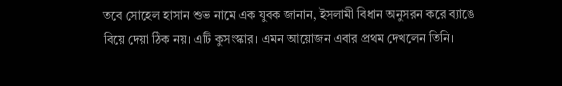তবে সোহেল হাসান শুভ নামে এক যুবক জানান, ইসলামী বিধান অনুসরন করে ব্যাঙে বিয়ে দেয়া ঠিক নয়। এটি কুসংস্কার। এমন আয়োজন এবার প্রথম দেখলেন তিনি।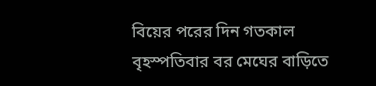বিয়ের পরের দিন গতকাল বৃহস্পতিবার বর মেঘের বাড়িতে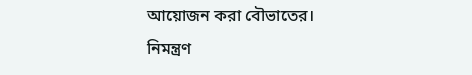আয়োজন করা বৌভাতের। নিমন্ত্রণ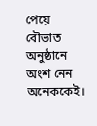পেয়ে বৌভাত অনুষ্ঠানে অংশ নেন অনেককেই।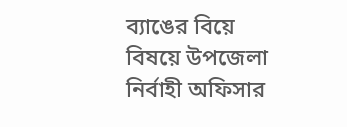ব্যাঙের বিয়ে বিষয়ে উপজেলা নির্বাহী অফিসার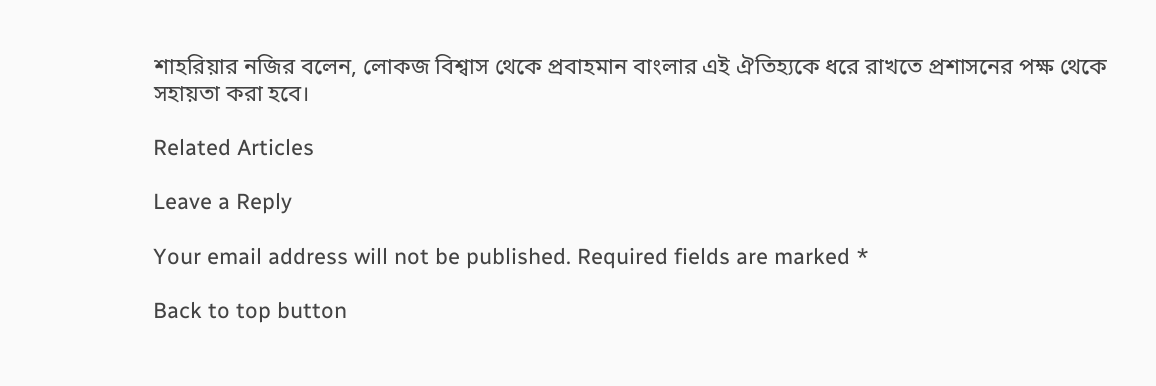শাহরিয়ার নজির বলেন, লোকজ বিশ্বাস থেকে প্রবাহমান বাংলার এই ঐতিহ্যকে ধরে রাখতে প্রশাসনের পক্ষ থেকে সহায়তা করা হবে।

Related Articles

Leave a Reply

Your email address will not be published. Required fields are marked *

Back to top button